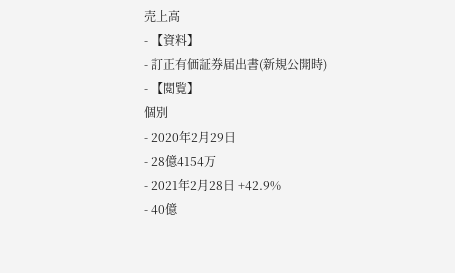売上高
- 【資料】
- 訂正有価証券届出書(新規公開時)
- 【閲覧】
個別
- 2020年2月29日
- 28億4154万
- 2021年2月28日 +42.9%
- 40億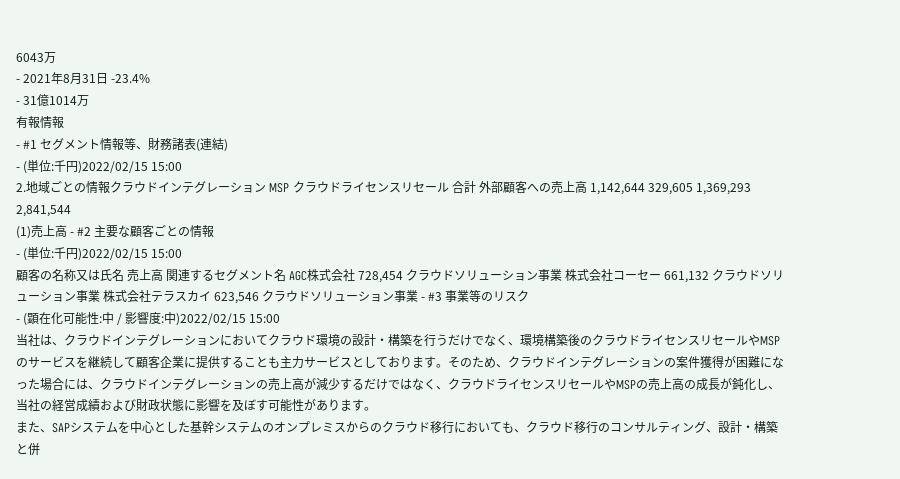6043万
- 2021年8月31日 -23.4%
- 31億1014万
有報情報
- #1 セグメント情報等、財務諸表(連結)
- (単位:千円)2022/02/15 15:00
2.地域ごとの情報クラウドインテグレーション MSP クラウドライセンスリセール 合計 外部顧客への売上高 1,142,644 329,605 1,369,293 2,841,544
(1)売上高 - #2 主要な顧客ごとの情報
- (単位:千円)2022/02/15 15:00
顧客の名称又は氏名 売上高 関連するセグメント名 AGC株式会社 728,454 クラウドソリューション事業 株式会社コーセー 661,132 クラウドソリューション事業 株式会社テラスカイ 623,546 クラウドソリューション事業 - #3 事業等のリスク
- (顕在化可能性:中 / 影響度:中)2022/02/15 15:00
当社は、クラウドインテグレーションにおいてクラウド環境の設計・構築を行うだけでなく、環境構築後のクラウドライセンスリセールやMSPのサービスを継続して顧客企業に提供することも主力サービスとしております。そのため、クラウドインテグレーションの案件獲得が困難になった場合には、クラウドインテグレーションの売上高が減少するだけではなく、クラウドライセンスリセールやMSPの売上高の成長が鈍化し、当社の経営成績および財政状態に影響を及ぼす可能性があります。
また、SAPシステムを中心とした基幹システムのオンプレミスからのクラウド移行においても、クラウド移行のコンサルティング、設計・構築と併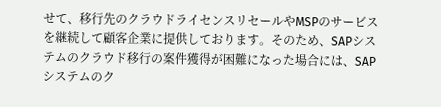せて、移行先のクラウドライセンスリセールやMSPのサービスを継続して顧客企業に提供しております。そのため、SAPシステムのクラウド移行の案件獲得が困難になった場合には、SAPシステムのク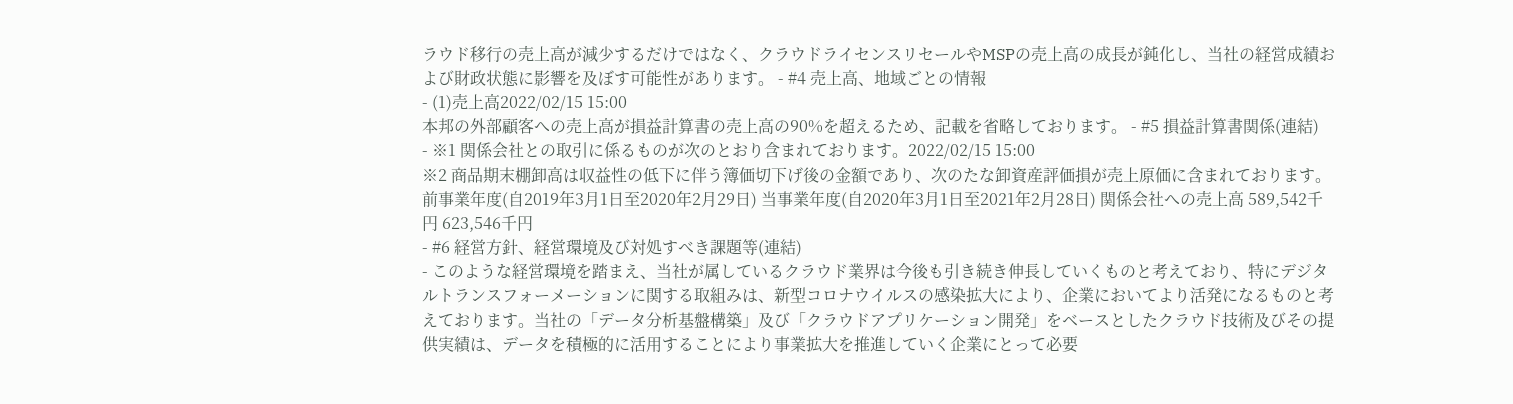ラウド移行の売上高が減少するだけではなく、クラウドライセンスリセールやMSPの売上高の成長が鈍化し、当社の経営成績および財政状態に影響を及ぼす可能性があります。 - #4 売上高、地域ごとの情報
- (1)売上高2022/02/15 15:00
本邦の外部顧客への売上高が損益計算書の売上高の90%を超えるため、記載を省略しております。 - #5 損益計算書関係(連結)
- ※1 関係会社との取引に係るものが次のとおり含まれております。2022/02/15 15:00
※2 商品期末棚卸高は収益性の低下に伴う簿価切下げ後の金額であり、次のたな卸資産評価損が売上原価に含まれております。前事業年度(自2019年3月1日至2020年2月29日) 当事業年度(自2020年3月1日至2021年2月28日) 関係会社への売上高 589,542千円 623,546千円
- #6 経営方針、経営環境及び対処すべき課題等(連結)
- このような経営環境を踏まえ、当社が属しているクラウド業界は今後も引き続き伸長していくものと考えており、特にデジタルトランスフォーメーションに関する取組みは、新型コロナウイルスの感染拡大により、企業においてより活発になるものと考えております。当社の「データ分析基盤構築」及び「クラウドアプリケーション開発」をベースとしたクラウド技術及びその提供実績は、データを積極的に活用することにより事業拡大を推進していく企業にとって必要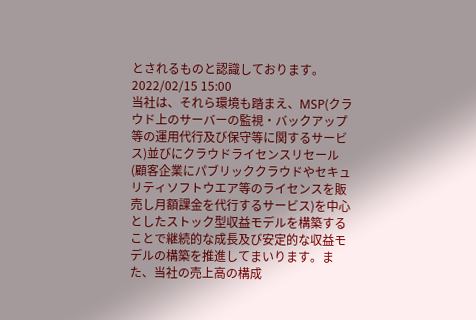とされるものと認識しております。2022/02/15 15:00
当社は、それら環境も踏まえ、MSP(クラウド上のサーバーの監視・バックアップ等の運用代行及び保守等に関するサービス)並びにクラウドライセンスリセール(顧客企業にパブリッククラウドやセキュリティソフトウエア等のライセンスを販売し月額課金を代行するサービス)を中心としたストック型収益モデルを構築することで継続的な成長及び安定的な収益モデルの構築を推進してまいります。また、当社の売上高の構成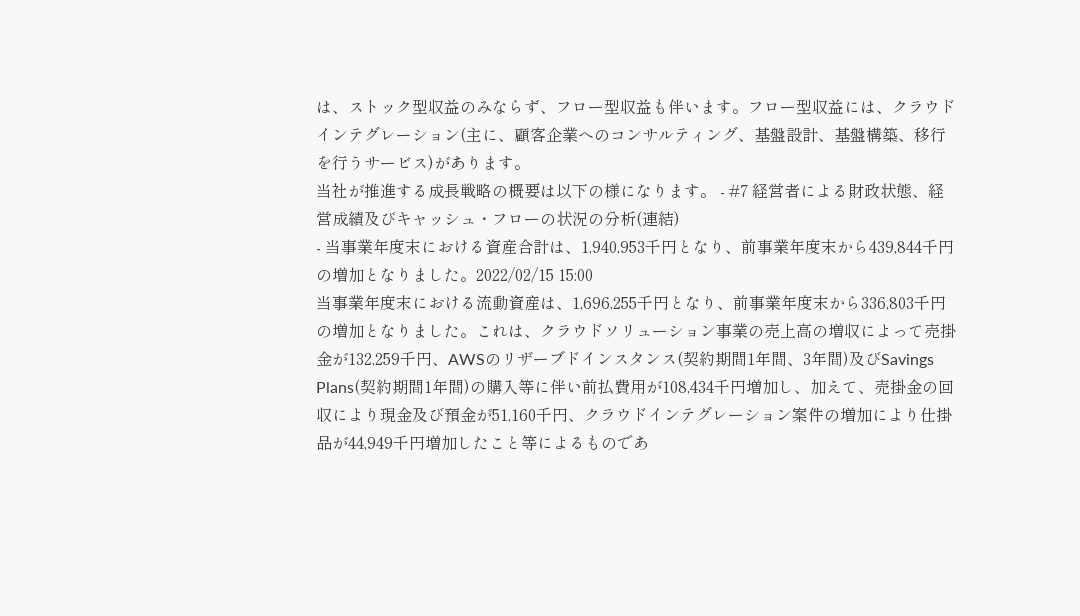は、ストック型収益のみならず、フロー型収益も伴います。フロー型収益には、クラウドインテグレーション(主に、顧客企業へのコンサルティング、基盤設計、基盤構築、移行を行うサービス)があります。
当社が推進する成長戦略の概要は以下の様になります。 - #7 経営者による財政状態、経営成績及びキャッシュ・フローの状況の分析(連結)
- 当事業年度末における資産合計は、1,940,953千円となり、前事業年度末から439,844千円の増加となりました。2022/02/15 15:00
当事業年度末における流動資産は、1,696,255千円となり、前事業年度末から336,803千円の増加となりました。これは、クラウドソリューション事業の売上高の増収によって売掛金が132,259千円、AWSのリザーブドインスタンス(契約期間1年間、3年間)及びSavings Plans(契約期間1年間)の購入等に伴い前払費用が108,434千円増加し、加えて、売掛金の回収により現金及び預金が51,160千円、クラウドインテグレーション案件の増加により仕掛品が44,949千円増加したこと等によるものであ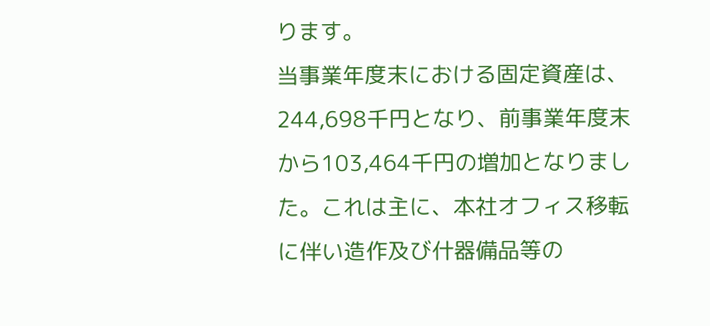ります。
当事業年度末における固定資産は、244,698千円となり、前事業年度末から103,464千円の増加となりました。これは主に、本社オフィス移転に伴い造作及び什器備品等の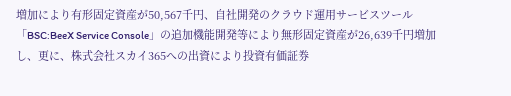増加により有形固定資産が50,567千円、自社開発のクラウド運用サービスツール「BSC:BeeX Service Console」の追加機能開発等により無形固定資産が26,639千円増加し、更に、株式会社スカイ365への出資により投資有価証券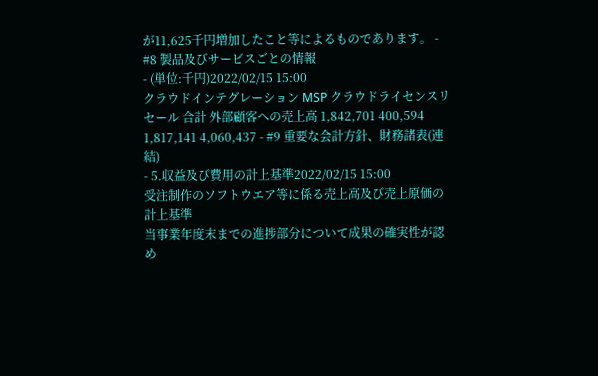が11,625千円増加したこと等によるものであります。 - #8 製品及びサービスごとの情報
- (単位:千円)2022/02/15 15:00
クラウドインテグレーション MSP クラウドライセンスリセール 合計 外部顧客への売上高 1,842,701 400,594 1,817,141 4,060,437 - #9 重要な会計方針、財務諸表(連結)
- 5.収益及び費用の計上基準2022/02/15 15:00
受注制作のソフトウエア等に係る売上高及び売上原価の計上基準
当事業年度末までの進捗部分について成果の確実性が認め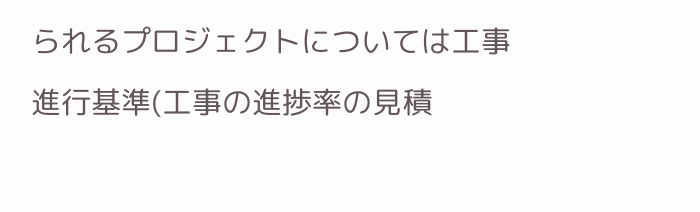られるプロジェクトについては工事進行基準(工事の進捗率の見積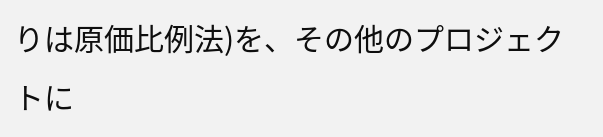りは原価比例法)を、その他のプロジェクトに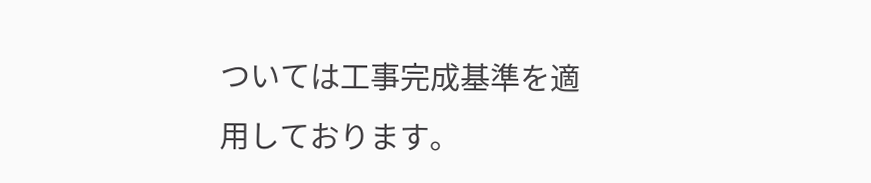ついては工事完成基準を適用しております。